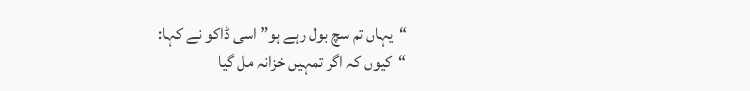“یہاں تم سچ بول رہے ہو” اسی ڈاکو نے کہا:
“کیوں کہ اگر تمہیں خزانہ مل گیا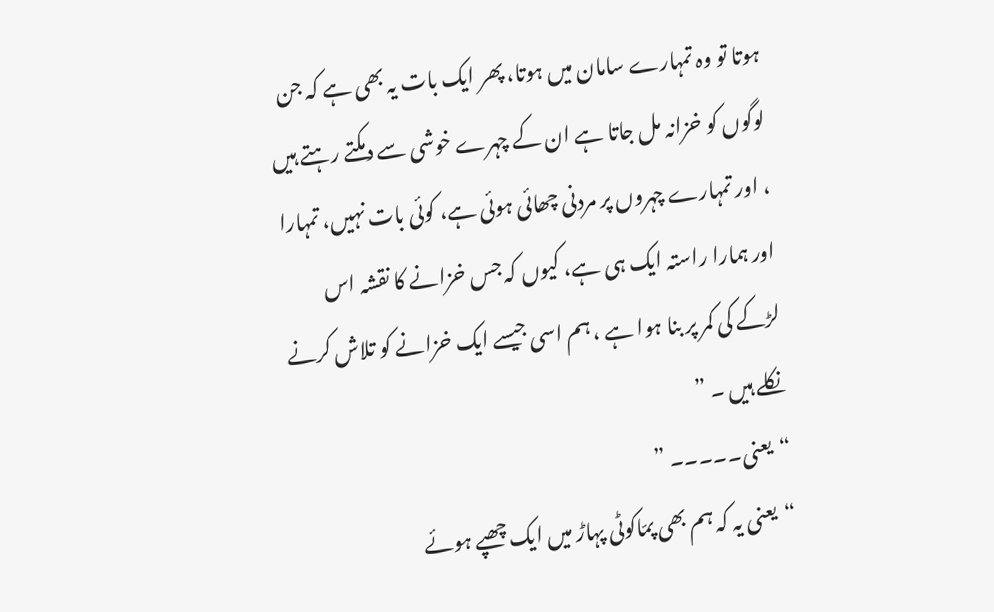ہوتا تو وہ تمہارے سامان میں ہوتا، پھر ایک بات یہ بھی ہے کہ جن لوگوں کو خزانہ مل جاتا ہے ان کے چہرے خوشی سے دمکتے رہتے ہیں ، اور تمہارے چہروں پر مردنی چھائی ہوئی ہے، کوئی بات نہیں، تمہارا اور ہمارا راستہ ایک ہی ہے، کیوں کہ جس خزانے کا نقشہ اس لڑکے کی کمر پر بنا ہوا ہے ، ہم اسی جیسے ایک خزانے کو تلاش کرنے نکلے ہیں ۔ ”
“یعنی۔۔۔۔۔ ”
“یعنی یہ کہ ہم بھی پمّاکوٹی پہاڑ میں ایک چھپے ہوئے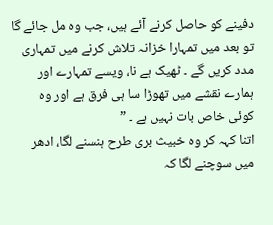دفینے کو حاصل کرنے آئے ہیں، جب وہ مل جائے گا تو بعد میں تمہارا خزانہ تلاش کرنے میں تمہاری مدد کریں گے ۔ ٹھیک ہے نا، ویسے تمہارے اور ہمارے نقشے میں تھوڑا سا ہی فرق ہے اور وہ کوئی خاص بات نہیں ہے ۔ ”
اتنا کہہ کر وہ خبیث بری طرح ہنسنے لگا، ادھر میں سوچنے لگا کہ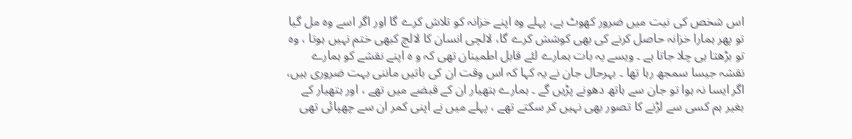اس شخص کی نیت میں ضرور کھوٹ ہے، پہلے وہ اپنے خزانہ کو تلاش کرے گا اور اگر اسے وہ مل گیا تو پھر ہمارا خزانہ حاصل کرنے کی بھی کوشش کرے گا، لالچی انسان کا لالچ کبھی ختم نہیں ہوتا ، وہ تو بڑھتا ہی چلا جاتا ہے ۔ ویسے یہ بات ہمارے لئے قابل اطمینان تھی کہ و ہ اپنے نقشے کو ہمارے نقشہ جیسا سمجھ رہا تھا ۔ بہرحال جان نے یہ کہا کہ اس وقت ان کی باتیں ماننی بہت ضروری ہیں، اگر ایسا نہ ہوا تو جان سے ہاتھ دھونے پڑیں گے ۔ ہمارے ہتھیار ان کے قبضے میں تھے ، اور ہتھیار کے بغیر ہم کسی سے لڑنے کا تصور بھی نہیں کر سکتے تھے ، پہلے میں نے اپنی کمر ان سے چھپائی تھی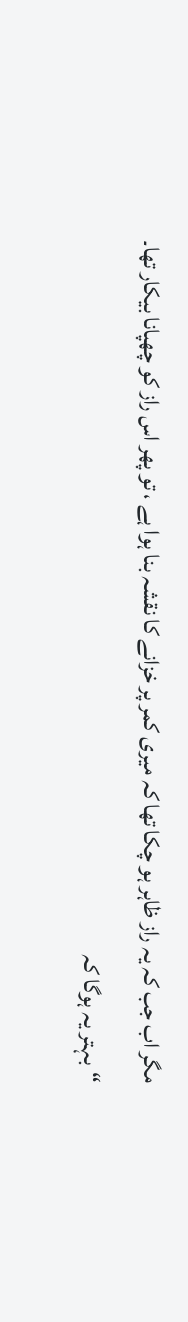مگر اب جب کہ یہ راز ظاہر ہو چکا تھا کہ میری کمر پر خزانے کا نقشہ بنا ہوا ہے ، تو پھر اس راز کو چھپانا بیکار تھا۔
“بہتر یہ ہوگا کہ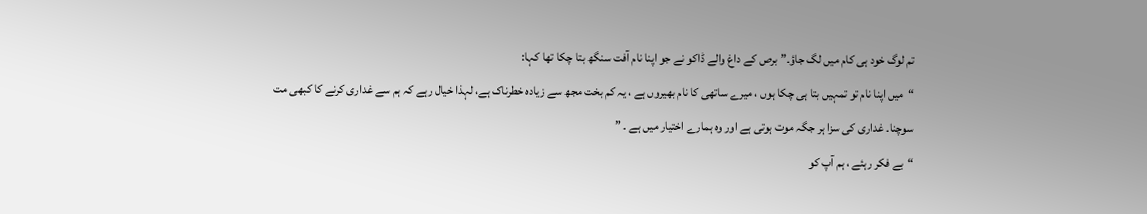تم لوگ خود ہی کام میں لگ جاؤ۔” برص کے داغ والے ڈاکو نے جو اپنا نام آفت سنگھ بتا چکا تھا کہا:
“میں اپنا نام تو تمہیں بتا ہی چکا ہوں ، میرے ساتھی کا نام بھیروں ہے ، یہ کم بخت مجھ سے زیادہ خطرناک ہے، لہذا خیال رہے کہ ہم سے غداری کرنے کا کبھی مت سوچنا۔ غداری کی سزا ہر جگہ موت ہوتی ہے اور وہ ہمارے اختیار میں ہے ۔ ”
“بے فکر رہئے ، ہم آپ کو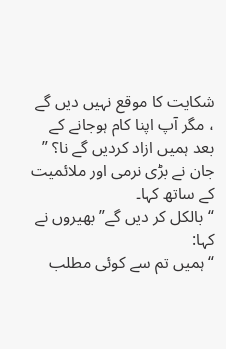شکایت کا موقع نہیں دیں گے ، مگر آپ اپنا کام ہوجانے کے بعد ہمیں ازاد کردیں گے نا؟ ” جان نے بڑی نرمی اور ملائمیت کے ساتھ کہا۔
“بالکل کر دیں گے” بھیروں نے کہا:
“ہمیں تم سے کوئی مطلب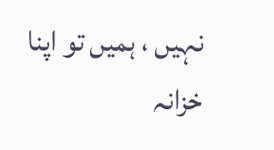نہیں ، ہمیں تو اپنا خزانہ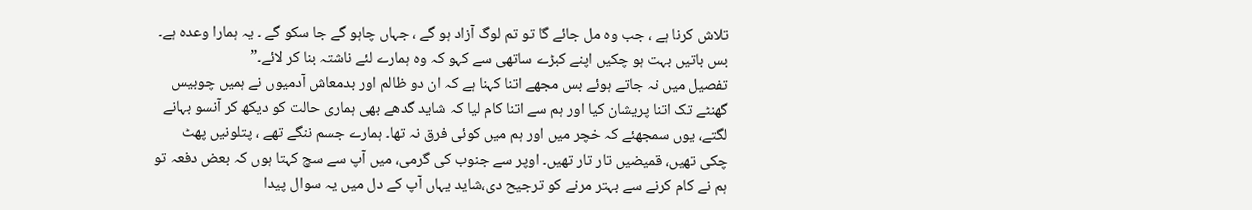تلاش کرنا ہے ، جب وہ مل جائے گا تو تم لوگ آزاد ہو گے ، جہاں چاہو گے جا سکو گے ۔ یہ ہمارا وعدہ ہے۔ بس باتیں بہت ہو چکیں اپنے کبڑے ساتھی سے کہو کہ وہ ہمارے لئے ناشتہ بنا کر لائے۔”
تفصیل میں نہ جاتے ہوئے بس مجھے اتنا کہنا ہے کہ ان دو ظالم اور بدمعاش آدمیوں نے ہمیں چوبیس گھنٹے تک اتنا پریشان کیا اور ہم سے اتنا کام لیا کہ شاید گدھے بھی ہماری حالت کو دیکھ کر آنسو بہانے لگتے، یوں سمجھئے کہ خچر میں اور ہم میں کوئی فرق نہ تھا۔ ہمارے جسم ننگے تھے ، پتلونیں پھٹ چکی تھیں، قمیضیں تار تار تھیں۔ اوپر سے جنوب کی گرمی، میں آپ سے سچ کہتا ہوں کہ بعض دفعہ تو ہم نے کام کرنے سے بہتر مرنے کو ترجیح دی،شاید یہاں آپ کے دل میں یہ سوال پیدا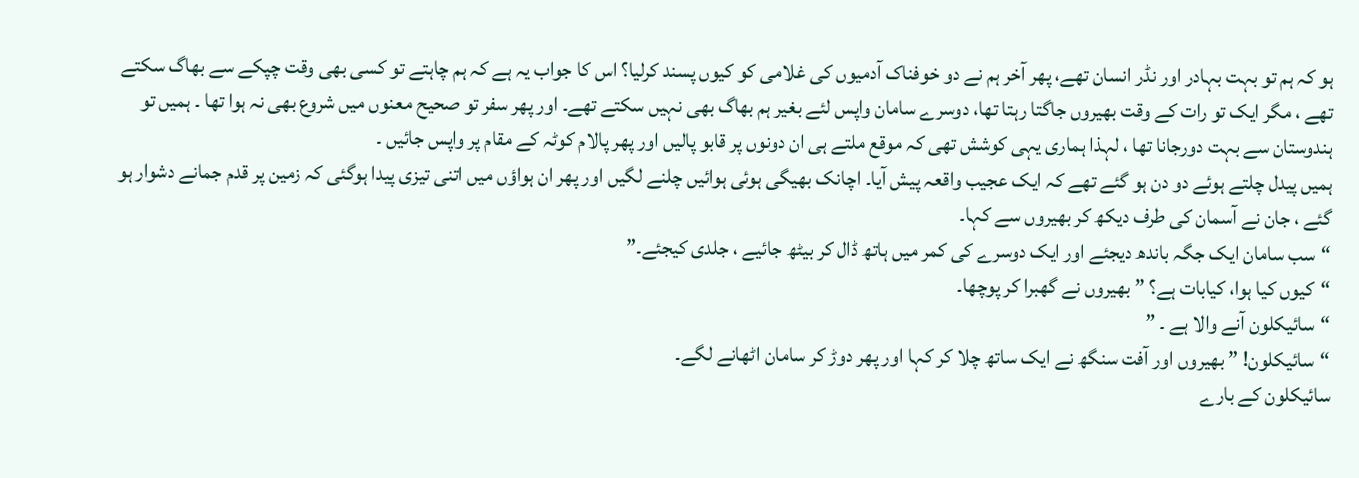ہو کہ ہم تو بہت بہادر اور نڈر انسان تھے، پھر آخر ہم نے دو خوفناک آدمیوں کی غلامی کو کیوں پسند کرلیا؟ اس کا جواب یہ ہے کہ ہم چاہتے تو کسی بھی وقت چپکے سے بھاگ سکتے تھے ، مگر ایک تو رات کے وقت بھیروں جاگتا رہتا تھا، دوسرے سامان واپس لئے بغیر ہم بھاگ بھی نہیں سکتے تھے۔ اور پھر سفر تو صحیح معنوں میں شروع بھی نہ ہوا تھا ۔ ہمیں تو ہندوستان سے بہت دورجانا تھا ، لہذا ہماری یہی کوشش تھی کہ موقع ملتے ہی ان دونوں پر قابو پالیں اور پھر پالام کوٹہ کے مقام پر واپس جائیں ۔
ہمیں پیدل چلتے ہوئے دو دن ہو گئے تھے کہ ایک عجیب واقعہ پیش آیا۔ اچانک بھیگی ہوئی ہوائیں چلنے لگیں اور پھر ان ہواؤں میں اتنی تیزی پیدا ہوگئی کہ زمین پر قدم جمانے دشوار ہو گئے ، جان نے آسمان کی طرف دیکھ کر بھیروں سے کہا۔
“سب سامان ایک جگہ باندھ دیجئے اور ایک دوسرے کی کمر میں ہاتھ ڈال کر بیٹھ جائیے ، جلدی کیجئے۔”
“کیوں کیا ہوا، کیابات ہے؟ ” بھیروں نے گھبرا کر پوچھا۔
“سائیکلون آنے والا ہے ۔ ”
“سائیکلون! ” بھیروں اور آفت سنگھ نے ایک ساتھ چلا کر کہا اور پھر دوڑ کر سامان اٹھانے لگے۔
سائیکلون کے بارے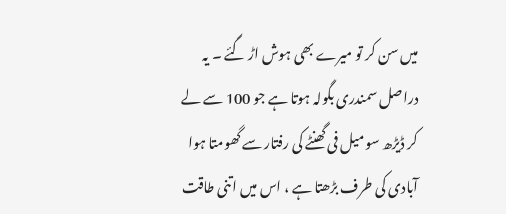میں سن کر تو میرے بھی ہوش اڑ گئے ۔ یہ دراصل سمندری بگولہ ہوتا ہے جو 100 سے لے کر ڈیڑھ سو میل فی گھنٹے کی رفتار سے گھومتا ہوا آبادی کی طرف بڑھتا ہے ، اس میں اتنی طاقت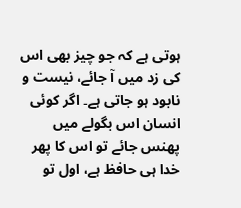ہوتی ہے کہ جو چیز بھی اس کی زد میں آ جائے، نیست و نابود ہو جاتی ہے۔ اگر کوئی انسان اس بگولے میں پھنس جائے تو اس کا پھر خدا ہی حافظ ہے، اول تو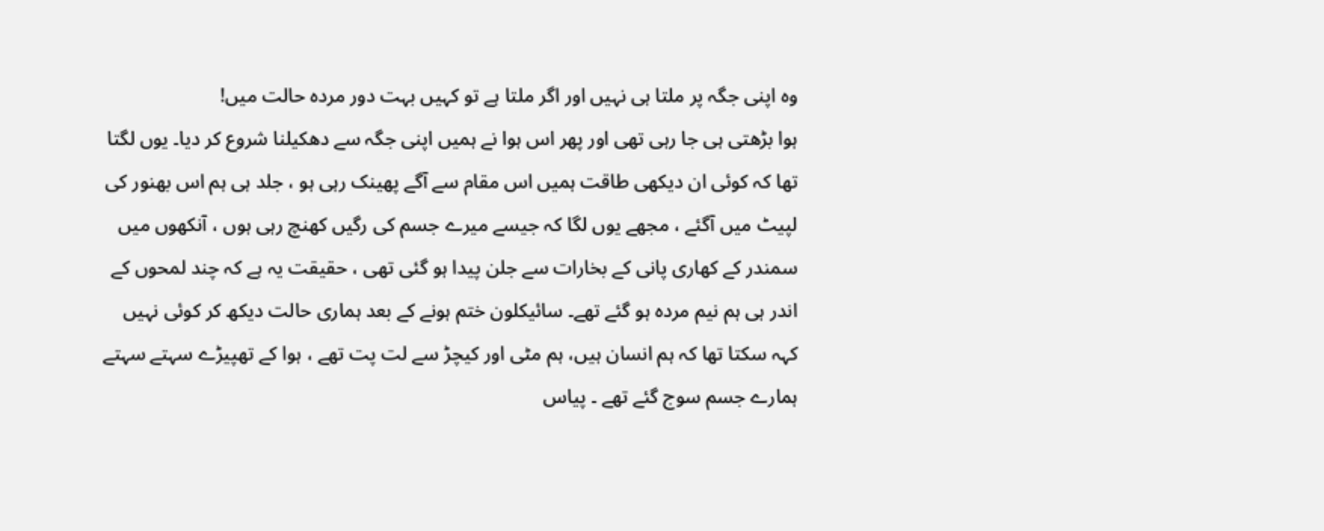وہ اپنی جگہ پر ملتا ہی نہیں اور اگر ملتا ہے تو کہیں بہت دور مردہ حالت میں!
ہوا بڑھتی ہی جا رہی تھی اور پھر اس ہوا نے ہمیں اپنی جگہ سے دھکیلنا شروع کر دیا۔ یوں لگتا تھا کہ کوئی ان دیکھی طاقت ہمیں اس مقام سے آگے پھینک رہی ہو ، جلد ہی ہم اس بھنور کی لپیٹ میں آگئے ، مجھے یوں لگا کہ جیسے میرے جسم کی رگیں کھنچ رہی ہوں ، آنکھوں میں سمندر کے کھاری پانی کے بخارات سے جلن پیدا ہو گئی تھی ، حقیقت یہ ہے کہ چند لمحوں کے اندر ہی ہم نیم مردہ ہو گئے تھے۔ سائیکلون ختم ہونے کے بعد ہماری حالت دیکھ کر کوئی نہیں کہہ سکتا تھا کہ ہم انسان ہیں، ہم مٹی اور کیچڑ سے لت پت تھے ، ہوا کے تھپیڑے سہتے سہتے ہمارے جسم سوج گئے تھے ۔ پیاس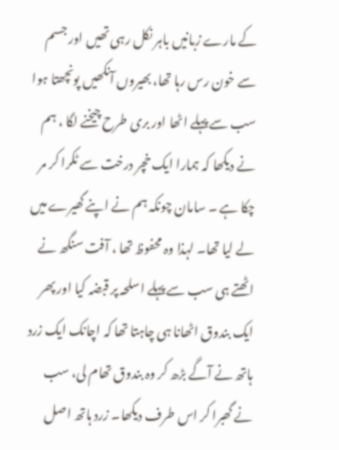کے مارے زبانیں باہر نکل رہی تھیں اور جسم سے خون رس رہا تھا، بھیروں آنکھیں پونچھتا ہوا سب سے پہلے اٹھا اور بری طرح چیخنے لگا ، ہم نے دیکھا کہ ہمارا ایک خچر درخت سے ٹکرا کر مر چکا ہے ۔ سامان چونکہ ہم نے اپنے گھیرے میں لے لیا تھا۔ لہذا وہ محفوظ تھا ، آفت سنگھ نے اٹھتے ہی سب سے پہلے اسلحہ پر قبضہ کیا اور پھر ایک بندوق اٹھانا ہی چاہتا تھا کہ اچانک ایک زرد ہاتھ نے آگے بڑھ کر وہ بندوق تھام لی، سب نے گھبرا کر اس طرف دیکھا۔ زرد ہاتھ اصل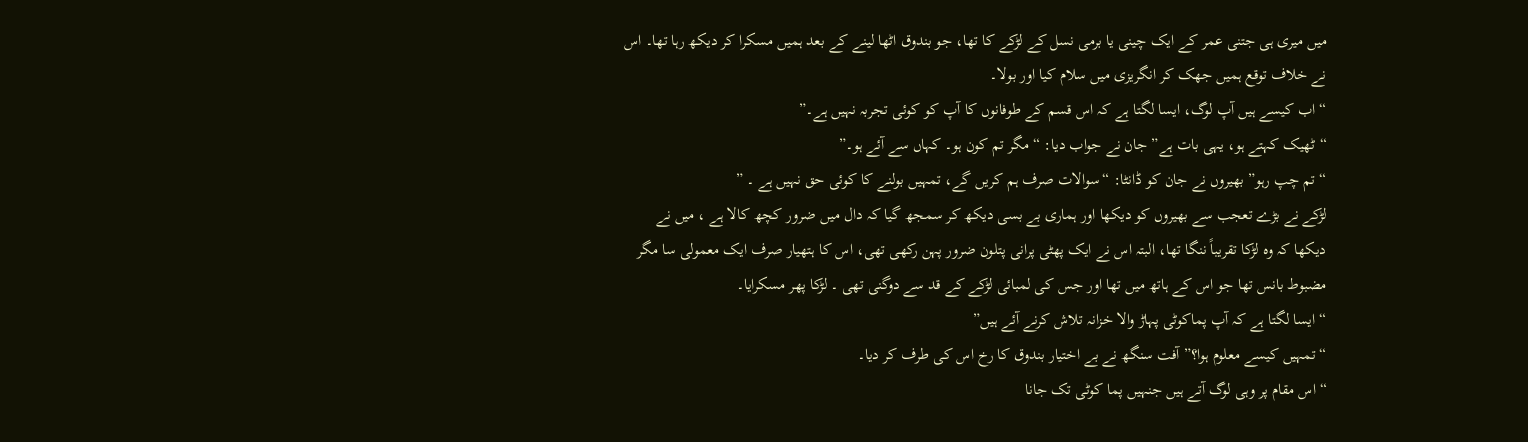میں میری ہی جتنی عمر کے ایک چینی یا برمی نسل کے لڑکے کا تھا، جو بندوق اٹھا لینے کے بعد ہمیں مسکرا کر دیکھ رہا تھا۔ اس نے خلاف توقع ہمیں جھک کر انگریزی میں سلام کیا اور بولا۔
“اب کیسے ہیں آپ لوگ، ایسا لگتا ہے کہ اس قسم کے طوفانوں کا آپ کو کوئی تجربہ نہیں ہے۔”
“ٹھیک کہتے ہو، یہی بات ہے” جان نے جواب دیا: “مگر تم کون ہو۔ کہاں سے آئے ہو۔”
“تم چپ رہو” بھیروں نے جان کو ڈانٹا: “سوالات صرف ہم کریں گے، تمہیں بولنے کا کوئی حق نہیں ہے ۔ ”
لڑکے نے بڑے تعجب سے بھیروں کو دیکھا اور ہماری بے بسی دیکھ کر سمجھ گیا کہ دال میں ضرور کچھ کالا ہے ، میں نے دیکھا کہ وہ لڑکا تقریباً ننگا تھا، البتہ اس نے ایک پھٹی پرانی پتلون ضرور پہن رکھی تھی، اس کا ہتھیار صرف ایک معمولی سا مگر مضبوط بانس تھا جو اس کے ہاتھ میں تھا اور جس کی لمبائی لڑکے کے قد سے دوگنی تھی ۔ لڑکا پھر مسکرایا۔
“ایسا لگتا ہے کہ آپ پماکوٹی پہاڑ والا خزانہ تلاش کرنے آئے ہیں”
“تمہیں کیسے معلوم ہوا؟” آفت سنگھ نے بے اختیار بندوق کا رخ اس کی طرف کر دیا۔
“اس مقام پر وہی لوگ آتے ہیں جنہیں پما کوٹی تک جانا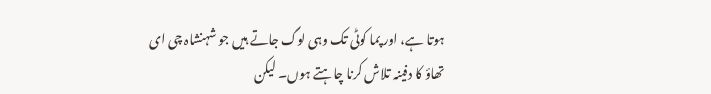ہوتا ہے، اور پما کوٹی تک وہی لوگ جاتے ہیں جو شہنشاہ چی ای تھاؤ کا دفینہ تلاش کرنا چاہتے ہوں۔ لیکن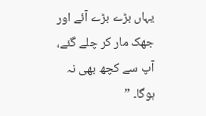یہاں بڑے بڑے آئے اور جھک مار کر چلے گئے، آپ سے کچھ بھی نہ ہوگا۔ ”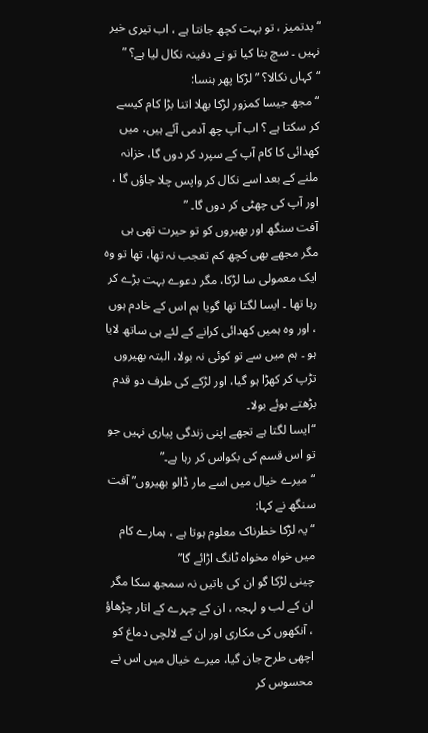“بدتمیز ، تو بہت کچھ جانتا ہے ، اب تیری خیر نہیں ۔ سچ بتا کیا تو نے دفینہ نکال لیا ہے؟ ”
“کہاں نکالا؟ ” لڑکا پھر ہنسا:
“مجھ جیسا کمزور لڑکا بھلا اتنا بڑا کام کیسے کر سکتا ہے ؟ اب آپ چھ آدمی آئے ہیں، میں کھدائی کا کام آپ کے سپرد کر دوں گا، خزانہ ملنے کے بعد اسے نکال کر واپس چلا جاؤں گا ، اور آپ کی چھٹی کر دوں گا۔ ”
آفت سنگھ اور بھیروں کو تو حیرت تھی ہی مگر مجھے بھی کچھ کم تعجب نہ تھا، تھا تو وہ ایک معمولی سا لڑکا، مگر دعوے بہت بڑے کر رہا تھا ۔ ایسا لگتا تھا گویا ہم اس کے خادم ہوں ، اور وہ ہمیں کھدائی کرانے کے لئے ہی ساتھ لایا ہو ۔ ہم میں سے تو کوئی نہ بولا، البتہ بھیروں تڑپ کر کھڑا ہو گیا، اور لڑکے کی طرف دو قدم بڑھتے ہوئے بولا۔
“ایسا لگتا ہے تجھے اپنی زندگی پیاری نہیں جو تو اس قسم کی بکواس کر رہا ہے۔”
“میرے خیال میں اسے مار ڈالو بھیروں” آفت سنگھ نے کہا:
“یہ لڑکا خطرناک معلوم ہوتا ہے ، ہمارے کام میں خواہ مخواہ ٹانگ اڑائے گا”
چینی لڑکا گو ان کی باتیں نہ سمجھ سکا مگر ان کے لب و لہجہ ، ان کے چہرے کے اتار چڑھاؤ ، آنکھوں کی مکاری اور ان کے لالچی دماغ کو اچھی طرح جان گیا، میرے خیال میں اس نے محسوس کر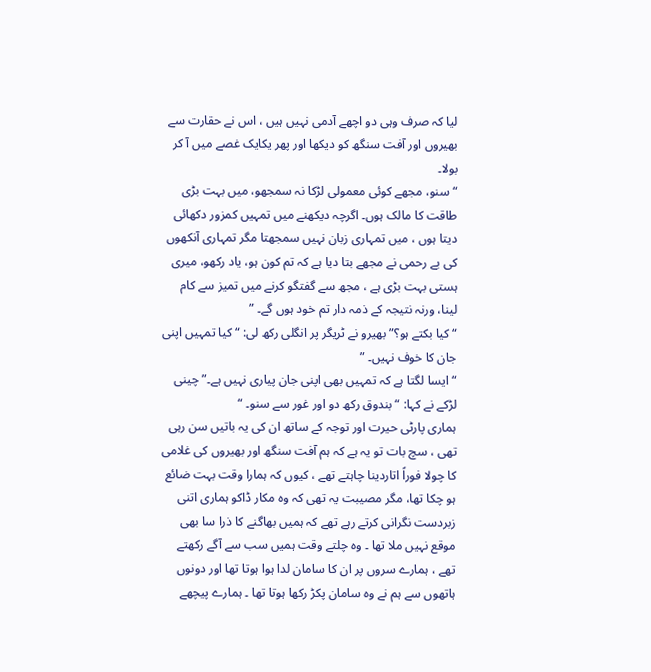لیا کہ صرف وہی دو اچھے آدمی نہیں ہیں ، اس نے حقارت سے بھیروں اور آفت سنگھ کو دیکھا اور پھر یکایک غصے میں آ کر بولا۔
“سنو، مجھے کوئی معمولی لڑکا نہ سمجھو، میں بہت بڑی طاقت کا مالک ہوں۔ اگرچہ دیکھنے میں تمہیں کمزور دکھائی دیتا ہوں ، میں تمہاری زبان نہیں سمجھتا مگر تمہاری آنکھوں کی بے رحمی نے مجھے بتا دیا ہے کہ تم کون ہو، یاد رکھو، میری ہستی بہت بڑی ہے ، مجھ سے گفتگو کرنے میں تمیز سے کام لینا، ورنہ نتیجہ کے ذمہ دار تم خود ہوں گے۔ ”
“کیا بکتے ہو؟” بھیرو نے ٹریگر پر انگلی رکھ لی: “کیا تمہیں اپنی جان کا خوف نہیں۔ ”
“ایسا لگتا ہے کہ تمہیں بھی اپنی جان پیاری نہیں ہے۔” چینی لڑکے نے کہا: “بندوق رکھ دو اور غور سے سنو۔ “
ہماری پارٹی حیرت اور توجہ کے ساتھ ان کی یہ باتیں سن رہی تھی ، سچ بات تو یہ ہے کہ ہم آفت سنگھ اور بھیروں کی غلامی کا چولا فوراً اتاردینا چاہتے تھے ، کیوں کہ ہمارا وقت بہت ضائع ہو چکا تھا، مگر مصیبت یہ تھی کہ وہ مکار ڈاکو ہماری اتنی زبردست نگرانی کرتے رہے تھے کہ ہمیں بھاگنے کا ذرا سا بھی موقع نہیں ملا تھا ۔ وہ چلتے وقت ہمیں سب سے آگے رکھتے تھے ، ہمارے سروں پر ان کا سامان لدا ہوا ہوتا تھا اور دونوں ہاتھوں سے ہم نے وہ سامان پکڑ رکھا ہوتا تھا ۔ ہمارے پیچھے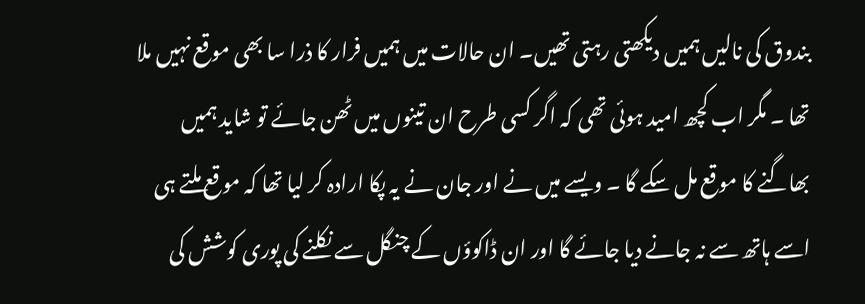بندوق کی نالیں ہمیں دیکھتی رہتی تھیں۔ ان حالات میں ہمیں فرار کا ذرا سا بھی موقع نہیں ملا تھا ۔ مگر اب کچھ امید ہوئی تھی کہ اگر کسی طرح ان تینوں میں ٹھن جائے تو شاید ہمیں بھاگنے کا موقع مل سکے گا ۔ ویسے میں نے اور جان نے یہ پکا ارادہ کر لیا تھا کہ موقع ملتے ہی اسے ہاتھ سے نہ جانے دیا جائے گا اور ان ڈاکوؤں کے چنگل سے نکلنے کی پوری کوشش کی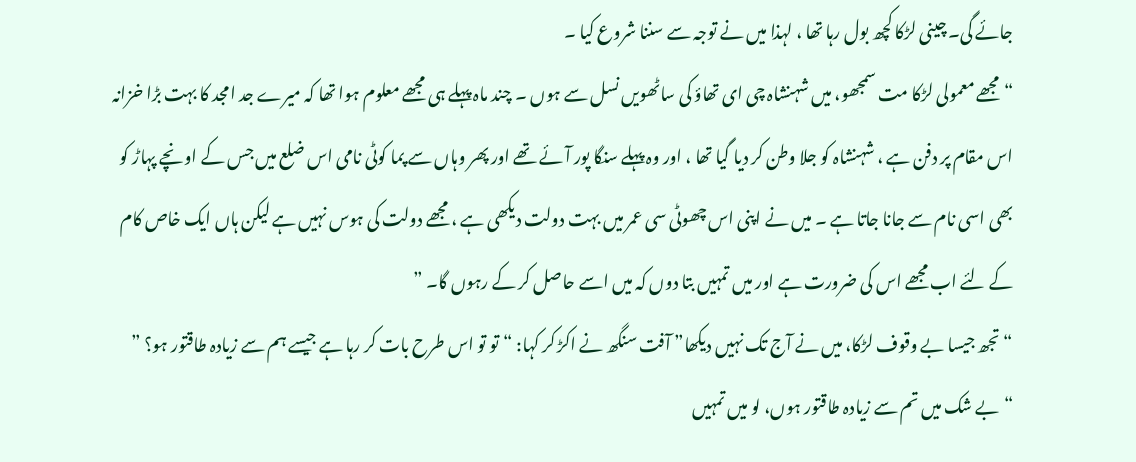جائے گی۔ چینی لڑکا کچھ بول رہا تھا ، لہذا میں نے توجہ سے سننا شروع کیا ۔
“مجھے معمولی لڑکا مت سمجھو، میں شہنشاہ چی ای تھاؤ کی ساٹھویں نسل سے ہوں ۔ چند ماہ پہلے ہی مجھے معلوم ہوا تھا کہ میرے جد امجد کا بہت بڑا خزانہ اس مقام پر دفن ہے ، شہنشاہ کو جلا وطن کر دیا گیا تھا ، اور وہ پہلے سنگا پور آئے تھے اور پھر وہاں سے پما کوٹی نامی اس ضلع میں جس کے اونچے پہاڑ کو بھی اسی نام سے جانا جاتا ہے ۔ میں نے اپنی اس چھوٹی سی عمر میں بہت دولت دیکھی ہے ، مجھے دولت کی ہوس نہیں ہے لیکن ہاں ایک خاص کام کے لئے اب مجھے اس کی ضرورت ہے اور میں تمہیں بتا دوں کہ میں اسے حاصل کر کے رہوں گا۔ ”
“تجھ جیسا بے وقوف لڑکا، میں نے آج تک نہیں دیکھا” آفت سنگھ نے اکڑ کر کہا: “تو تو اس طرح بات کر رہا ہے جیسے ہم سے زیادہ طاقتور ہو؟ ”
“بے شک میں تم سے زیادہ طاقتور ہوں، لو میں تمہیں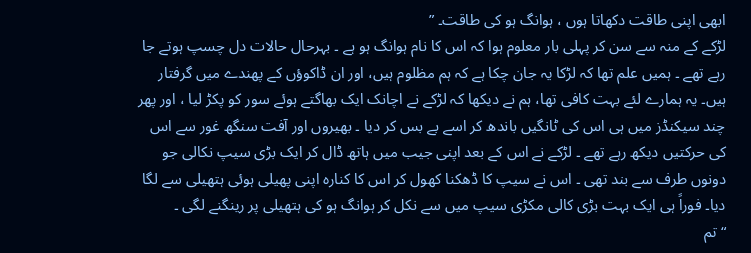ابھی اپنی طاقت دکھاتا ہوں ، ہوانگ ہو کی طاقت۔ ”
لڑکے کے منہ سے سن کر پہلی بار معلوم ہوا کہ اس کا نام ہوانگ ہو ہے ۔ بہرحال حالات دل چسپ ہوتے جا رہے تھے ۔ ہمیں علم تھا کہ لڑکا یہ جان چکا ہے کہ ہم مظلوم ہیں، اور ان ڈاکوؤں کے پھندے میں گرفتار ہیں۔ یہ ہمارے لئے بہت کافی تھا، ہم نے دیکھا کہ لڑکے نے اچانک ایک بھاگتے ہوئے سور کو پکڑ لیا ، اور پھر چند سیکنڈز میں ہی اس کی ٹانگیں باندھ کر اسے بے بس کر دیا ۔ بھیروں اور آفت سنگھ غور سے اس کی حرکتیں دیکھ رہے تھے ۔ لڑکے نے اس کے بعد اپنی جیب میں ہاتھ ڈال کر ایک بڑی سیپ نکالی جو دونوں طرف سے بند تھی ۔ اس نے سیپ کا ڈھکنا کھول کر اس کا کنارہ اپنی پھیلی ہوئی ہتھیلی سے لگا دیا۔ فوراً ہی ایک بہت بڑی کالی مکڑی سیپ میں سے نکل کر ہوانگ ہو کی ہتھیلی پر رینگنے لگی ۔
“تم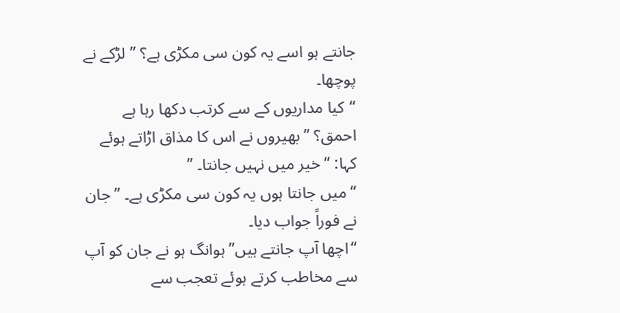جانتے ہو اسے یہ کون سی مکڑی ہے؟ ” لڑکے نے پوچھا۔
“کیا مداریوں کے سے کرتب دکھا رہا ہے احمق؟ ” بھیروں نے اس کا مذاق اڑاتے ہوئے کہا: “خیر میں نہیں جانتا۔ ”
“میں جانتا ہوں یہ کون سی مکڑی ہے۔ ” جان نے فوراً جواب دیا۔
“اچھا آپ جانتے ہیں” ہوانگ ہو نے جان کو آپ سے مخاطب کرتے ہوئے تعجب سے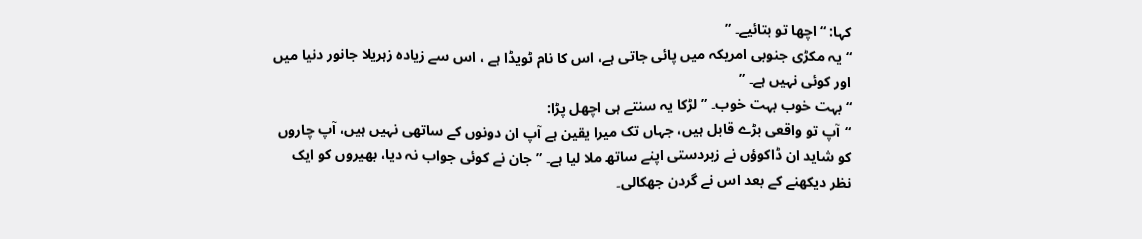کہا: “اچھا تو بتائیے۔ ”
“یہ مکڑی جنوبی امریکہ میں پائی جاتی ہے، اس کا نام ٹویڈا ہے ، اس سے زیادہ زہریلا جانور دنیا میں اور کوئی نہیں ہے۔ ”
“بہت خوب بہت خوب۔ ” لڑکا یہ سنتے ہی اچھل پڑا:
“آپ تو واقعی بڑے قابل ہیں، جہاں تک میرا یقین ہے آپ ان دونوں کے ساتھی نہیں ہیں، آپ چاروں کو شاید ان ڈاکوؤں نے زبردستی اپنے ساتھ ملا لیا ہے۔ ” جان نے کوئی جواب نہ دیا، بھیروں کو ایک نظر دیکھنے کے بعد اس نے گردن جھکالی۔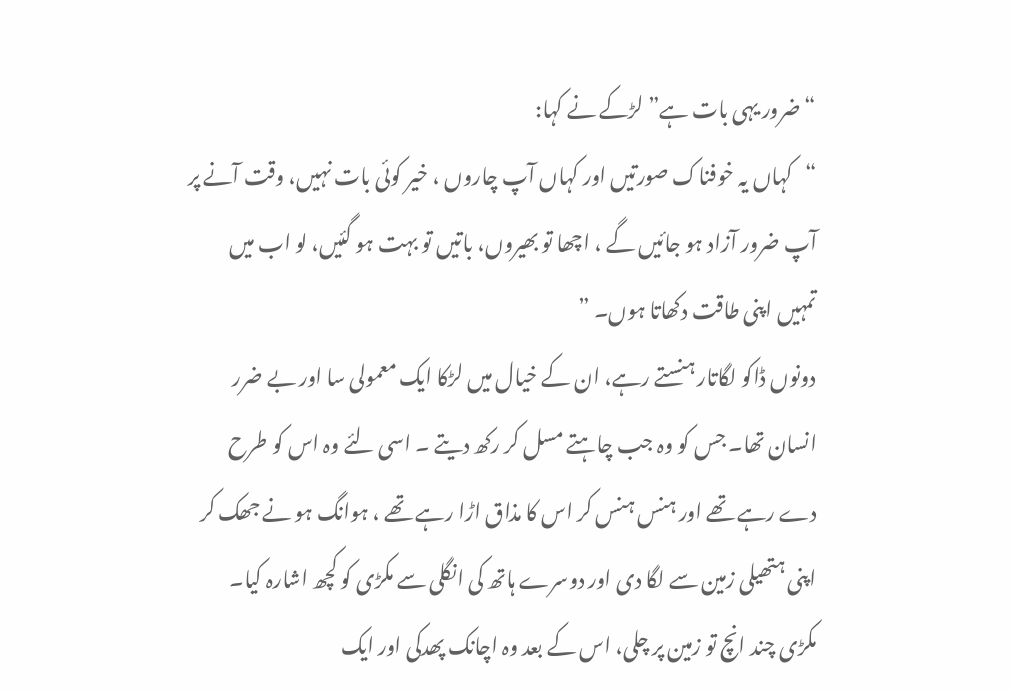“ضرور یہی بات ہے” لڑکے نے کہا:
“کہاں یہ خوفناک صورتیں اور کہاں آپ چاروں ، خیر کوئی بات نہیں، وقت آنے پر آپ ضرور آزاد ہو جائیں گے ، اچھا تو بھیروں، باتیں تو بہت ہو گئیں، لو اب میں تمہیں اپنی طاقت دکھاتا ہوں۔ ”
دونوں ڈاکو لگاتار ہنستے رہے، ان کے خیال میں لڑکا ایک معمولی سا اور بے ضرر انسان تھا۔ جس کو وہ جب چاہتے مسل کر رکھ دیتے ۔ اسی لئے وہ اس کو طرح دے رہے تھے اور ہنس ہنس کر اس کا مذاق اڑا رہے تھے ، ہوانگ ہو نے جھک کر اپنی ہتھیلی زمین سے لگا دی اور دوسرے ہاتھ کی انگلی سے مکڑی کو کچھ اشارہ کیا۔ مکڑی چند انچ تو زمین پر چلی، اس کے بعد وہ اچانک پھدکی اور ایک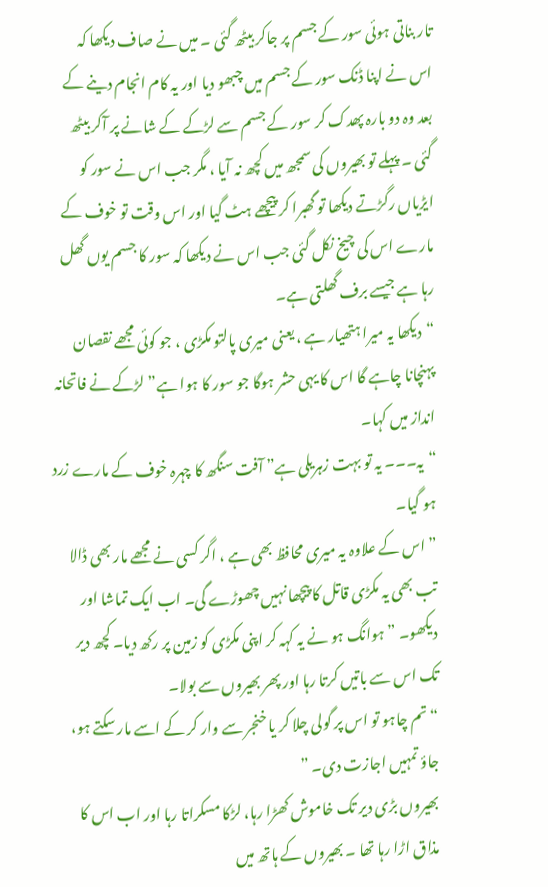تار بناتی ہوئی سور کے جسم پر جاکر بیٹھ گئی ۔ میں نے صاف دیکھا کہ اس نے اپنا ڈنک سور کے جسم میں چبھو دیا اور یہ کام انجام دینے کے بعد وہ دو بارہ پھدک کر سور کے جسم سے لڑکے کے شانے پر آکر بیٹھ گئی ۔ پہلے تو بھیروں کی سمجھ میں کچھ نہ آیا ، مگر جب اس نے سور کو ایڑیاں رگڑتے دیکھا تو گھبرا کر پیچھے ہٹ گیا اور اس وقت تو خوف کے مارے اس کی چیخ نکل گئی جب اس نے دیکھا کہ سور کا جسم یوں گھل رہا ہے جیسے برف گھلتی ہے۔
“دیکھا یہ میرا ہتھیار ہے ، یعنی میری پالتو مکڑی ، جو کوئی مجھے نقصان پہنچانا چاہے گا اس کا یہی حشر ہوگا جو سور کا ہوا ہے” لڑکے نے فاتحانہ انداز میں کہا۔
“یہ۔۔۔ یہ تو بہت زہریلی ہے” آفت سنگھ کا چہرہ خوف کے مارے زرد ہو گیا۔
” اس کے علاوہ یہ میری محافظ بھی ہے ، اگر کسی نے مجھے مار بھی ڈالا تب بھی یہ مکڑی قاتل کا پیچھا نہیں چھوڑے گی۔ اب ایک تماشا اور دیکھو۔ ” ہوانگ ہو نے یہ کہہ کر اپنی مکڑی کو زمین پر رکھ دیا۔ کچھ دیر تک اس سے باتیں کرتا رہا اور پھر بھیروں سے بولا۔
“تم چاہو تو اس پر گولی چلا کر یا خنجر سے وار کر کے اسے مار سکتے ہو، جاؤ تمہیں اجازت دی۔ ”
بھیروں بڑی دیر تک خاموش کھڑا رہا، لڑکا مسکراتا رہا اور اب اس کا مذاق اڑا رہا تھا ۔ بھیروں کے ہاتھ میں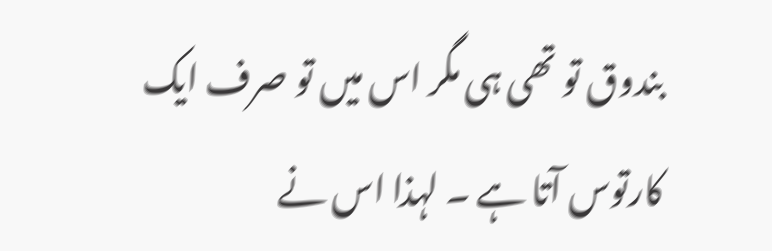بندوق تو تھی ہی مگر اس میں تو صرف ایک کارتوس آتا ہے ۔ لہذا اس نے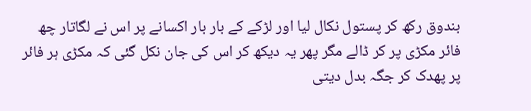بندوق رکھ کر پستول نکال لیا اور لڑکے کے بار بار اکسانے پر اس نے لگاتار چھ فائر مکڑی پر کر ڈالے مگر پھر یہ دیکھ کر اس کی جان نکل گئی کہ مکڑی ہر فائر پر پھدک کر جگہ بدل دیتی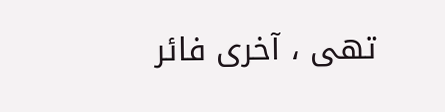تھی ، آخری فائر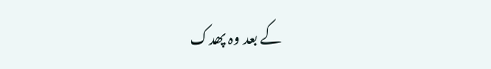کے بعد وہ پھدک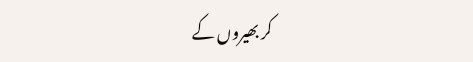کر بھیروں کے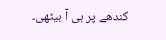کندھے پر ہی آ بیٹھی۔